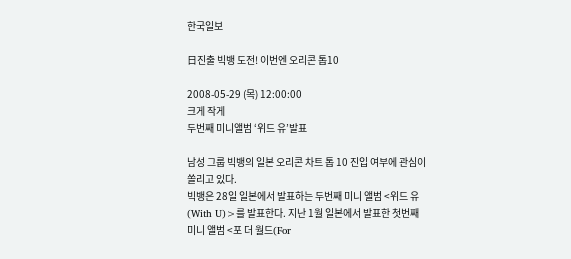한국일보

日진출 빅뱅 도전! 이번엔 오리콘 톱10

2008-05-29 (목) 12:00:00
크게 작게
두번째 미니앨범 ‘위드 유’발표

남성 그룹 빅뱅의 일본 오리콘 차트 톱 10 진입 여부에 관심이 쏠리고 있다.
빅뱅은 28일 일본에서 발표하는 두번째 미니 앨범 <위드 유(With U)>를 발표한다. 지난 1월 일본에서 발표한 첫번째 미니 앨범 <포 더 월드(For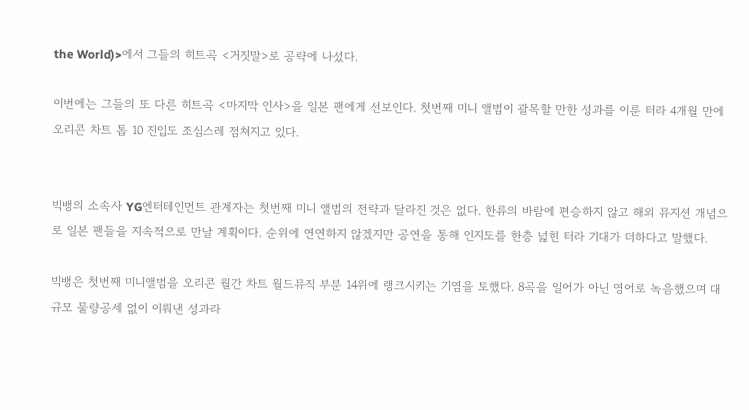the World)>에서 그들의 히트곡 <거짓말>로 공략에 나섰다.

이번에는 그들의 또 다른 히트곡 <마지막 인사>을 일본 팬에게 선보인다. 첫번째 미니 앨범이 괄목할 만한 성과를 이룬 터라 4개월 만에 오리콘 차트 톱 10 진입도 조심스레 점쳐지고 있다.


빅뱅의 소속사 YG엔터테인먼트 관계자는 첫번째 미니 앨범의 전략과 달라진 것은 없다. 한류의 바람에 편승하지 않고 해외 뮤지션 개념으로 일본 팬들을 지속적으로 만날 계획이다. 순위에 연연하지 않겠지만 공연을 통해 인지도를 한층 넓힌 터라 기대가 더하다고 말했다.

빅뱅은 첫번째 미니앨범을 오리콘 월간 차트 월드뮤직 부분 14위에 랭크시키는 기염을 토했다. 8곡을 일어가 아닌 영어로 녹음했으며 대규모 물량공세 없이 이뤄낸 성과라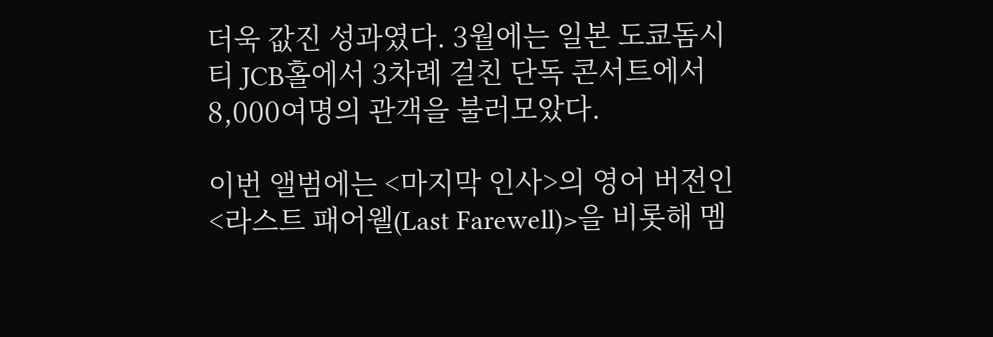더욱 값진 성과였다. 3월에는 일본 도쿄돔시티 JCB홀에서 3차례 걸친 단독 콘서트에서 8,000여명의 관객을 불러모았다.

이번 앨범에는 <마지막 인사>의 영어 버전인 <라스트 패어웰(Last Farewell)>을 비롯해 멤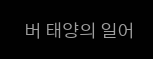버 태양의 일어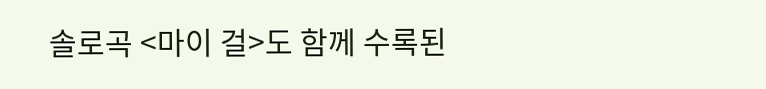솔로곡 <마이 걸>도 함께 수록된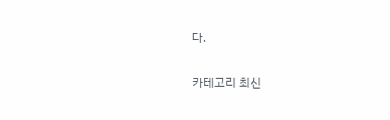다.

카테고리 최신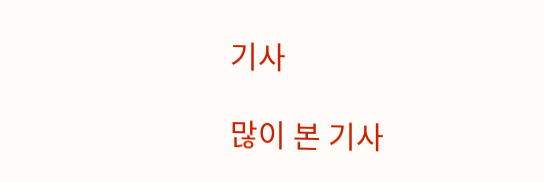기사

많이 본 기사